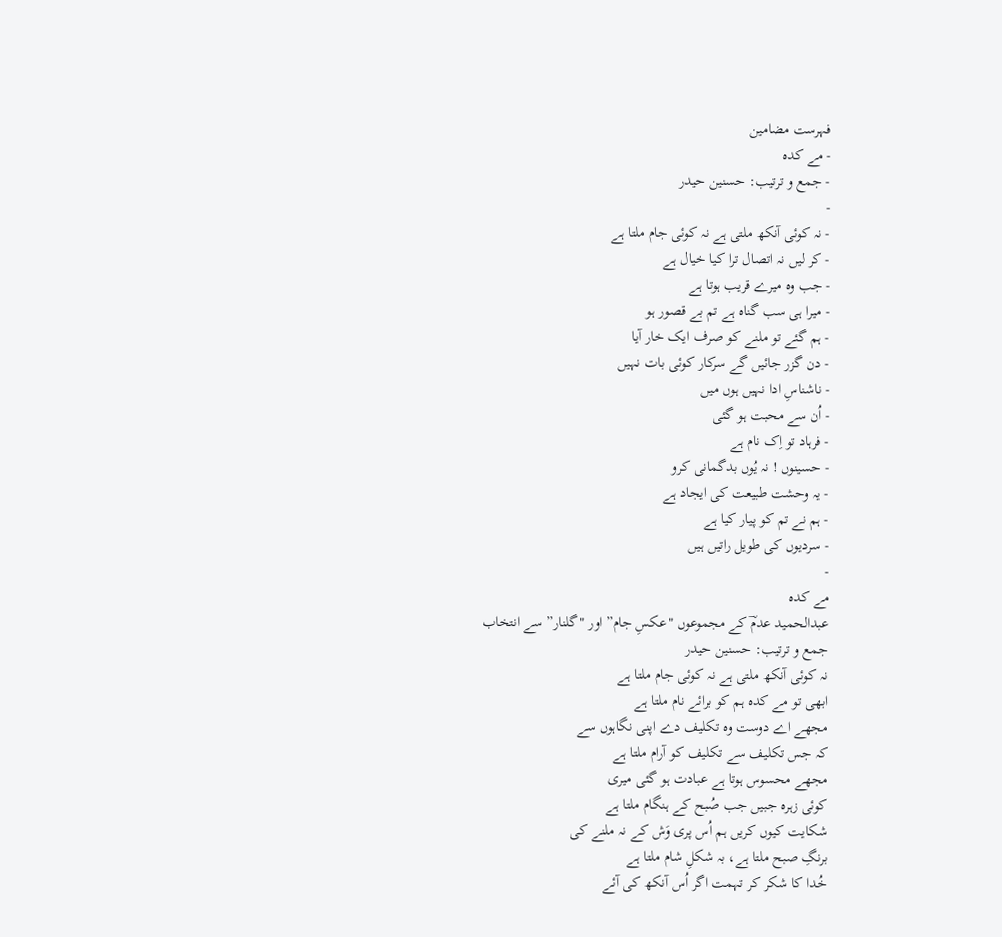فہرست مضامین
- مے کدہ
- جمع و ترتیب: حسنین حیدر
-
- نہ کوئی آنکھ ملتی ہے نہ کوئی جام ملتا ہے
- کر لیں نہ اتصال ترا کیا خیال ہے
- جب وہ میرے قریب ہوتا ہے
- میرا ہی سب گناہ ہے تم بے قصور ہو
- ہم گئے تو ملنے کو صرف ایک خار آیا
- دن گزر جائیں گے سرکار کوئی بات نہیں
- ناشناسِ ادا نہیں ہوں میں
- اُن سے محبت ہو گئی
- فرہاد تو اِک نام ہے
- حسینوں ! نہ یُوں بدگمانی کرو
- یہ وحشت طبیعت کی ایجاد ہے
- ہم نے تم کو پیار کیا ہے
- سردیوں کی طویل راتیں ہیں
-
مے کدہ
عبدالحمید عدمؔ کے مجموعوں "عکسِ جام” اور "گلنار” سے انتخاب
جمع و ترتیب: حسنین حیدر
نہ کوئی آنکھ ملتی ہے نہ کوئی جام ملتا ہے
ابھی تو مے کدہ ہم کو برائے نام ملتا ہے
مجھے اے دوست وہ تکلیف دے اپنی نگاہوں سے
کہ جس تکلیف سے تکلیف کو آرام ملتا ہے
مجھے محسوس ہوتا ہے عبادت ہو گئی میری
کوئی زہرہ جبیں جب صُبح کے ہنگام ملتا ہے
شکایت کیوں کریں ہم اُس پری وَش کے نہ ملنے کی
برنگِ صبح ملتا ہے، بہ شکلِ شام ملتا ہے
خُدا کا شکر کر تہمت اگر اُس آنکھ کی آئے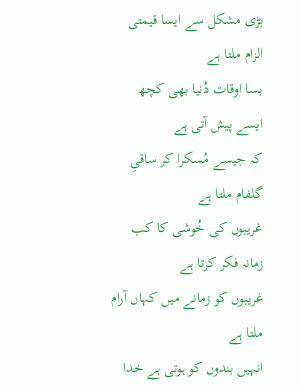بڑی مشکل سے ایسا قیمتی الزام ملتا ہے
بسا اوقات دُنیا بھی کچھ ایسے پیش آتی ہے
کہ جیسے مُسکرا کر ساقیِ گلفام ملتا ہے
غریبوں کی خُوشی کا کب زمانہ فکر کرتا ہے
غریبوں کو زمانے میں کہاں آرام ملتا ہے
انہیں بندوں کو ہوتی ہے خدا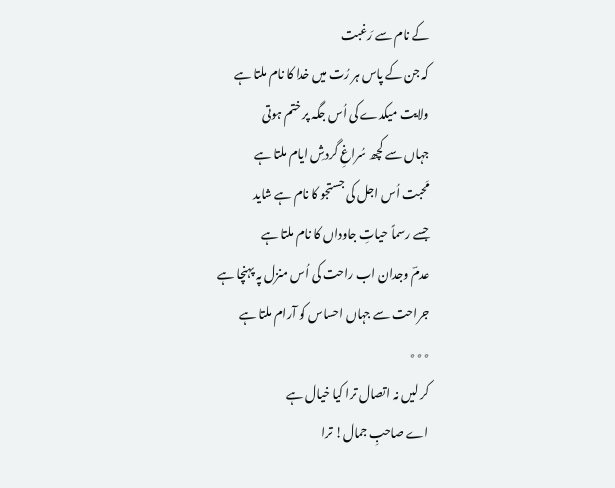کے نام سے رَغبت
کہ جن کے پاس ہر رُت میں خدا کا نام ملتا ہے
ولایت میکدے کی اُس جگہ پر ختم ہوتی
جہاں سے کچھ سُراغِ گردشِ ایام ملتا ہے
مَحبت اُس اجل کی جستجو کا نام ہے شاید
جسے رسماً حیاتِ جاوداں کا نام ملتا ہے
عدمؔ وجدان اب راحت کی اُس منزل پہ پہنچا ہے
جراحت سے جہاں احساس کو آرام ملتا ہے
٭٭٭
کر لیں نہ اتصال ترا کیا خیال ہے
اے صاحبِ جمال! ترا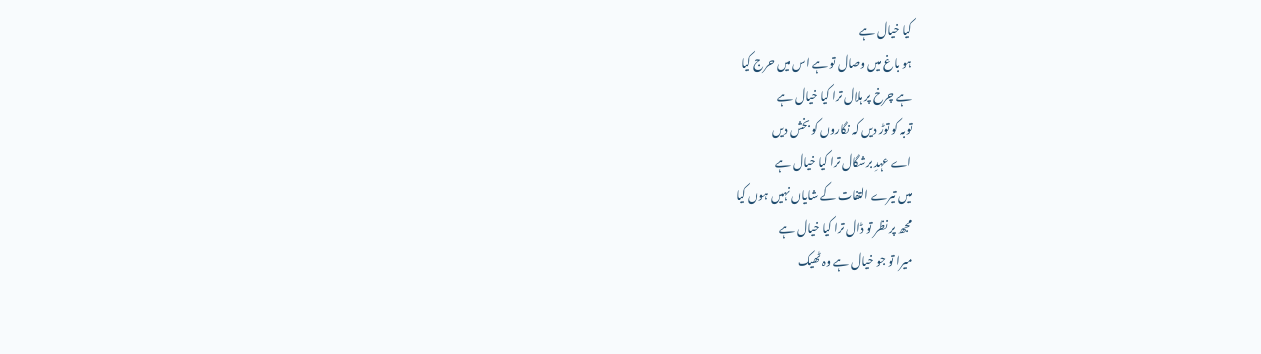کیا خیال ہے
ہو باغ میں وصال تو ہے اس میں حرج کیا
ہے چرخ پر ہلال ترا کیا خیال ہے
توبہ کو توڑ دیں کہ نگاروں کو بخش دیں
اے عہدِ برشگال ترا کیا خیال ہے
میں تیرے التفات کے شایاں نہیں ہوں کیا
مجھ پر نظر تو ڈال ترا کیا خیال ہے
میرا تو جو خیال ہے وہ ٹھیک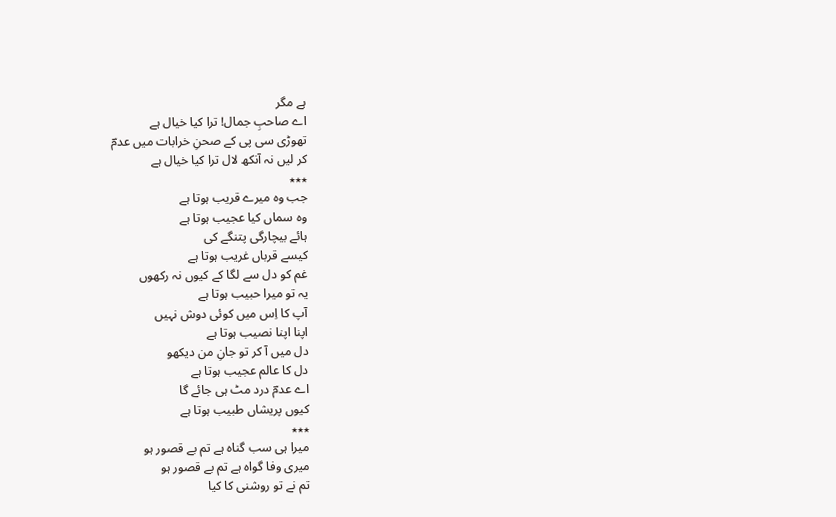ہے مگر
اے صاحبِ جمال! ترا کیا خیال ہے
تھوڑی سی پی کے صحنِ خرابات میں عدمؔ
کر لیں نہ آنکھ لال ترا کیا خیال ہے
٭٭٭
جب وہ میرے قریب ہوتا ہے
وہ سماں کیا عجیب ہوتا ہے
ہائے بیچارگی پتنگے کی
کیسے قرباں غریب ہوتا ہے
غم کو دل سے لگا کے کیوں نہ رکھوں
یہ تو میرا حبیب ہوتا ہے
آپ کا اِس میں کوئی دوش نہیں
اپنا اپنا نصیب ہوتا ہے
دل میں آ کر تو جانِ من دیکھو
دل کا عالم عجیب ہوتا ہے
اے عدمؔ درد مٹ ہی جائے گا
کیوں پریشاں طبیب ہوتا ہے
٭٭٭
میرا ہی سب گناہ ہے تم بے قصور ہو
میری وفا گواہ ہے تم بے قصور ہو
تم نے تو روشنی کا کیا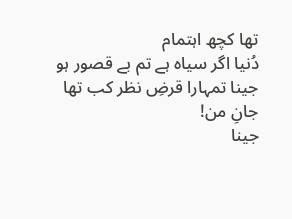تھا کچھ اہتمام
دُنیا اگر سیاہ ہے تم بے قصور ہو
جینا تمہارا قرضِ نظر کب تھا جانِ من!
جینا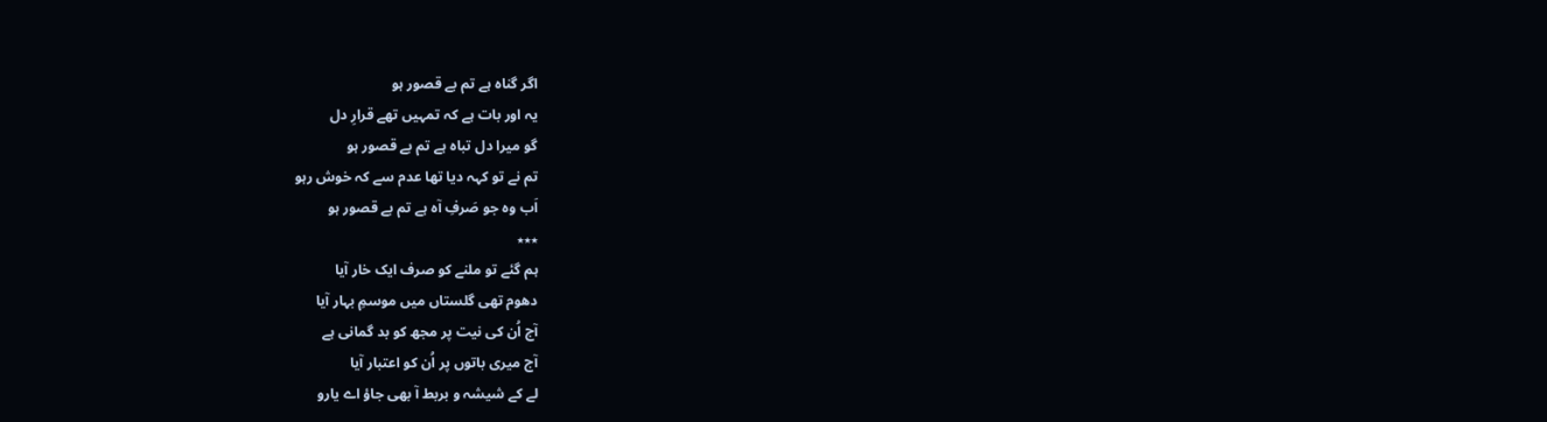اگر گناہ ہے تم بے قصور ہو
یہ اور بات ہے کہ تمہیں تھے قرارِ دل
گو میرا دل تباہ ہے تم بے قصور ہو
تم نے تو کہہ دیا تھا عدم سے کہ خوش رہو
اَب وہ جو صَرفِ آہ ہے تم بے قصور ہو
٭٭٭
ہم گئے تو ملنے کو صرف ایک خار آیا
دھوم تھی گلستاں میں موسمِ بہار آیا
آج اُن کی نیت پر مجھ کو بد گمانی ہے
آج میری باتوں پر اُن کو اعتبار آیا
لے کے شیشہ و بربط آ بھی جاؤ اے یارو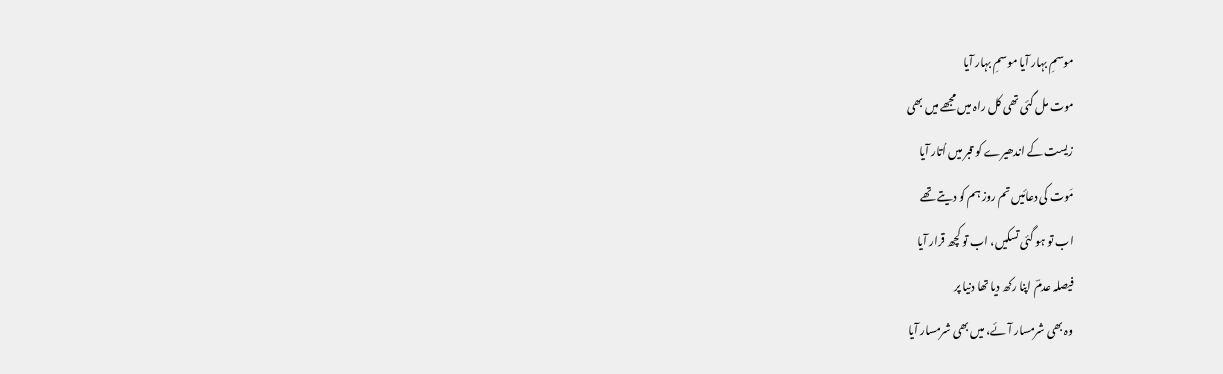موسمِ بہار آیا موسمِ بہار آیا
موت مل گئی تھی کل راہ میں مجھے میں بھی
زیست کے اندھیرے کو قبر میں اُتار آیا
مَوت کی دعائیں تم روز ہم کو دیتے تھے
اب تو ہو گئی تسکیں، اب تو کچھ قرار آیا
فیصلہ عدمؔ اپنا رکھ دیا تھا دنیا پر
وہ بھی شرمسار آئے، میں بھی شرمسار آیا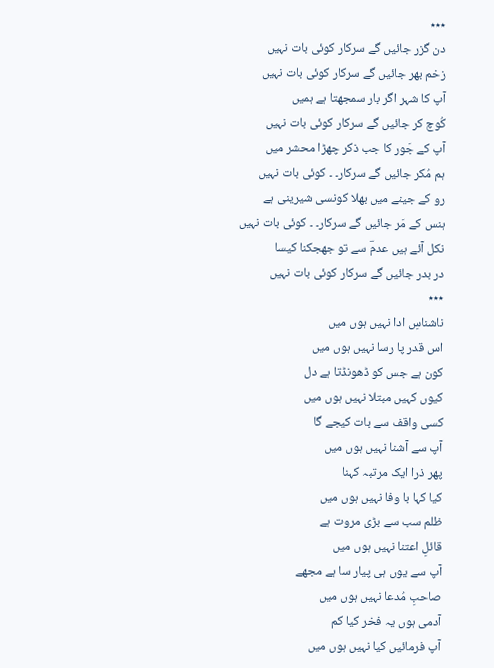٭٭٭
دن گزر جائیں گے سرکار کوئی بات نہیں
زخم بھر جائیں گے سرکار کوئی بات نہیں
آپ کا شہر اگر بار سمجھتا ہے ہمیں
کُوچ کر جائیں گے سرکار کوئی بات نہیں
آپ کے جَور کا جب ذکر چھڑا محشر میں
ہم مُکر جائیں گے سرکار۔ ۔ کوئی بات نہیں
رو کے جینے میں بھلا کونسی شیرینی ہے
ہنس کے مَر جائیں گے سرکار۔ ۔ کوئی بات نہیں
نکل آئے ہیں عدمؔ سے تو جھجکنا کیسا
در بدر جائیں گے سرکار کوئی بات نہیں
٭٭٭
ناشناسِ ادا نہیں ہوں میں
اس قدر پا رسا نہیں ہوں میں
کون ہے جس کو ڈھونڈتا ہے دل
کیوں کہیں مبتلا نہیں ہوں میں
کسی واقف سے بات کیجے گا
آپ سے آشنا نہیں ہوں میں
پھر ذرا ایک مرتبہ کہنا
کیا کہا با وفا نہیں ہوں میں
ظلم سب سے بڑی مروت ہے
قائلِ اعتنا نہیں ہوں میں
آپ سے یوں ہی پیار سا ہے مجھے
صاحبِ مُدعا نہیں ہوں میں
آدمی ہوں یہ فخر کیا کم
آپ فرمائیں کیا نہیں ہوں میں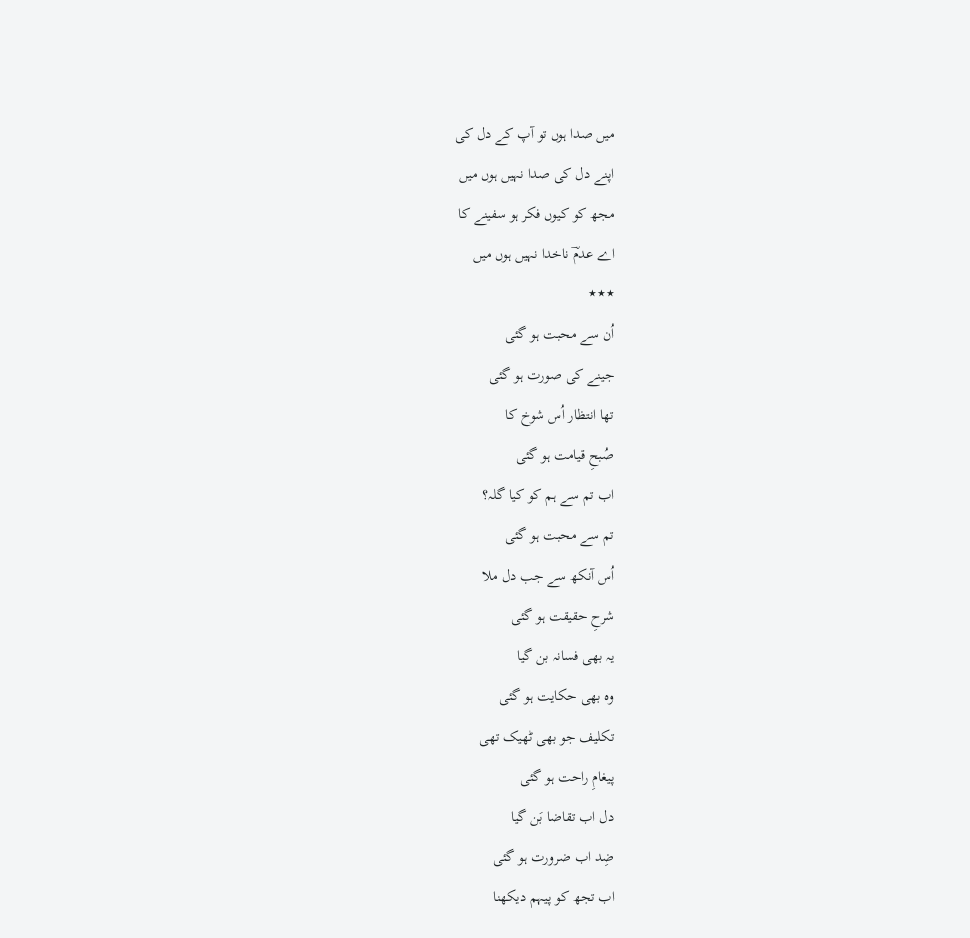میں صدا ہوں تو آپ کے دل کی
اپنے دل کی صدا نہیں ہوں میں
مجھ کو کیوں فکر ہو سفینے کا
اے عدمؔ ناخدا نہیں ہوں میں
٭٭٭
اُن سے محبت ہو گئی
جینے کی صورت ہو گئی
تھا انتظار اُس شوخ کا
صُبحِ قیامت ہو گئی
اب تم سے ہم کو کیا گلہ؟
تم سے محبت ہو گئی
اُس آنکھ سے جب دل ملا
شرحِ حقیقت ہو گئی
یہ بھی فسانہ بن گیا
وہ بھی حکایت ہو گئی
تکلیف جو بھی ٹھیک تھی
پیغامِ راحت ہو گئی
دل اب تقاضا بَن گیا
ضِد اب ضرورت ہو گئی
اب تجھ کو پیہم دیکھنا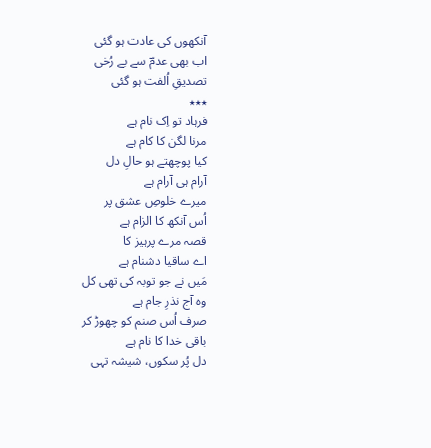آنکھوں کی عادت ہو گئی
اب بھی عدمؔ سے بے رُخی
تصدیقِ اُلفت ہو گئی
٭٭٭
فرہاد تو اِک نام ہے
مرنا لگن کا کام ہے
کیا پوچھتے ہو حالِ دل
آرام ہی آرام ہے
میرے خلوصِ عشق پر
اُس آنکھ کا الزام ہے
قصہ مرے پرہیز کا
اے ساقیا دشنام ہے
مَیں نے جو توبہ کی تھی کل
وہ آج نذرِ جام ہے
صرف اُس صنم کو چھوڑ کر
باقی خدا کا نام ہے
دل پُر سکوں، شیشہ تہی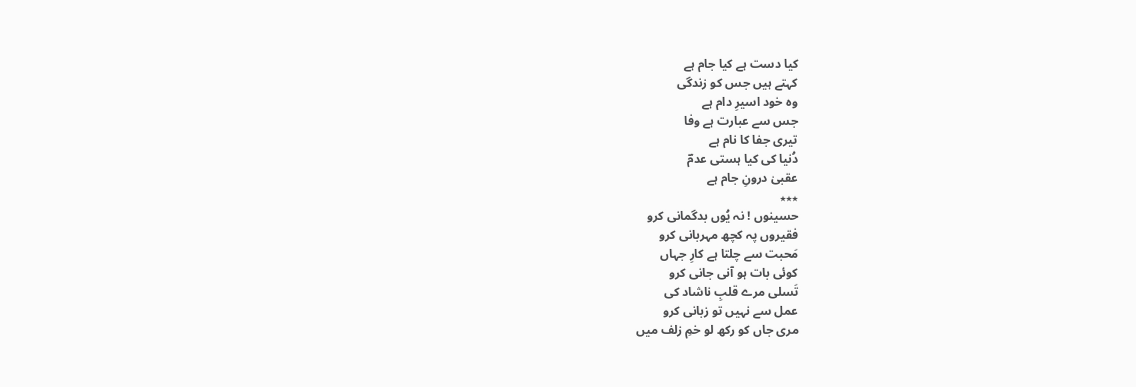کیا دست ہے کیا جام ہے
کہتے ہیں جس کو زندگی
وہ خود اسیرِ دام ہے
جس سے عبارت ہے وفا
تیری جفا کا نام ہے
دُنیا کی کیا ہستی عدمؔ
عقبیٰ درونِ جام ہے
٭٭٭
حسینوں ! نہ یُوں بدگمانی کرو
فقیروں پہ کچھ مہربانی کرو
مَحبت سے چلتا ہے کارِ جہاں
کوئی بات ہو آنی جانی کرو
تَسلی مرے قلبِ ناشاد کی
عمل سے نہیں تو زبانی کرو
مری جاں کو رکھ لو خمِ زلف میں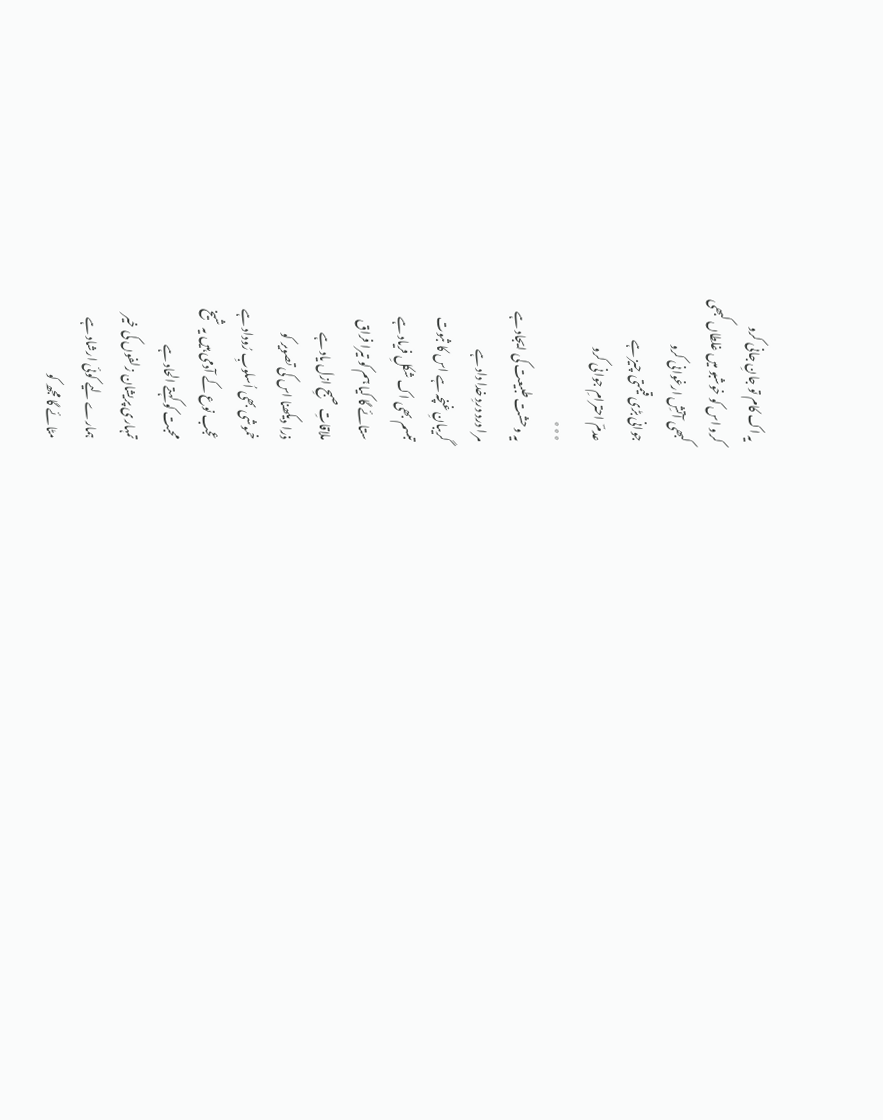یہ اک کام تو جانِ جانی کرو
کرو اس کو خوشبو میں غلطاں کبھی
کبھی آتشِ ارغوانی کرو
جوانی بڑی قیمتی چیز ہے
عدمؔ احترامِ جوانی کرو
٭٭٭
یہ وحشت طبیعت کی ایجاد ہے
مرا درد دردِ خدا داد ہے
گریبانِ غنچہ ہے اس کا ثبوت
تبسم بھی اک شکلِ فریاد ہے
ستائے گا کیا ہم کو تیرا فراق
ملاقاتِ صبحِ ازل یاد ہے
ذرا دیکھنا اس کی تصویر کو
خموشی بھی اُسلوبِ رُوداد ہے
عجب نوع کے آدمی ہیں یہ شیخ
محبت کو کہتے الحاد ہے
تمہاری پریشان زلفوں کی خیر
ہمارے لیے کوئی ارشاد ہے
مٹائے گا مجھ کو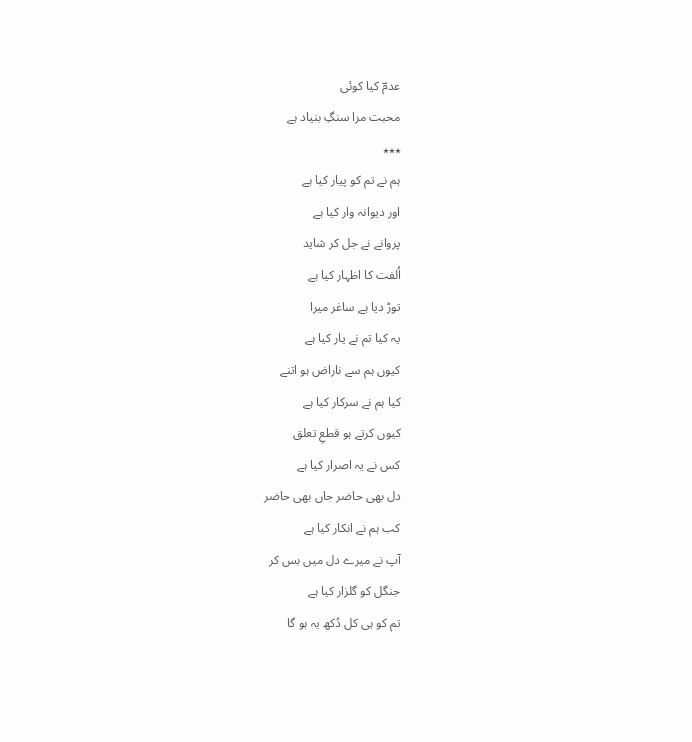عدمؔ کیا کوئی
محبت مرا سنگِ بنیاد ہے
٭٭٭
ہم نے تم کو پیار کیا ہے
اور دیوانہ وار کیا ہے
پروانے نے جل کر شاید
اُلفت کا اظہار کیا ہے
توڑ دیا ہے ساغر میرا
یہ کیا تم نے یار کیا ہے
کیوں ہم سے ناراض ہو اتنے
کیا ہم نے سرکار کیا ہے
کیوں کرتے ہو قطعِ تعلق
کس نے یہ اصرار کیا ہے
دل بھی حاضر جاں بھی حاضر
کب ہم نے انکار کیا ہے
آپ نے میرے دل میں بس کر
جنگل کو گلزار کیا ہے
تم کو ہی کل دُکھ یہ ہو گا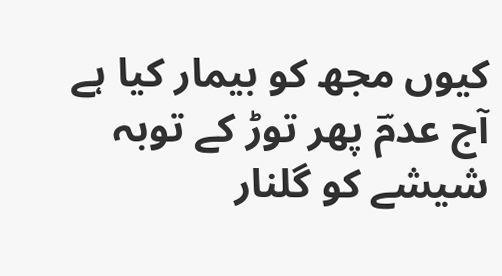کیوں مجھ کو بیمار کیا ہے
آج عدمؔ پھر توڑ کے توبہ
شیشے کو گلنار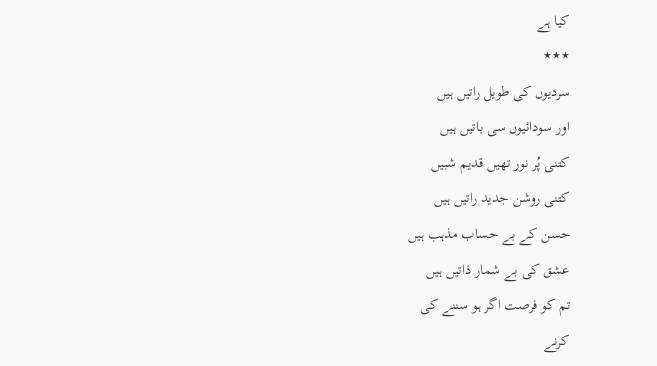کیا ہے
٭٭٭
سردیوں کی طویل راتیں ہیں
اور سودائیوں سی باتیں ہیں
کتنی پُر نور تھیں قدیم شبیں
کتنی روشن جدید راتیں ہیں
حسن کے بے حساب مذہب ہیں
عشق کی بے شمار ذاتیں ہیں
تم کو فرصت اگر ہو سننے کی
کرنے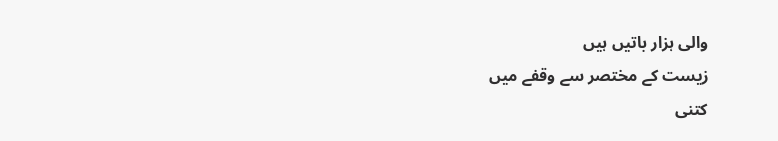والی ہزار باتیں ہیں
زیست کے مختصر سے وقفے میں
کتنی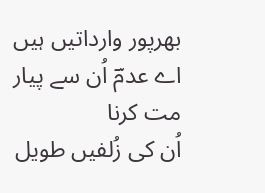بھرپور وارداتیں ہیں
اے عدمؔ اُن سے پیار مت کرنا
اُن کی زُلفیں طویل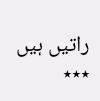راتیں ہیں
٭٭٭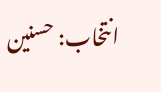انتخاب: حسنین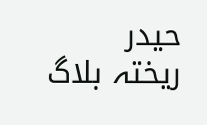حیدر
ریختہ بلاگ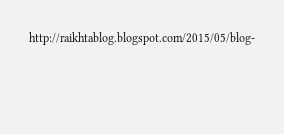http://raikhtablog.blogspot.com/2015/05/blog-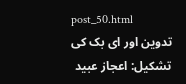post_50.html
تدوین اور ای بک کی تشکیل: اعجاز عبید